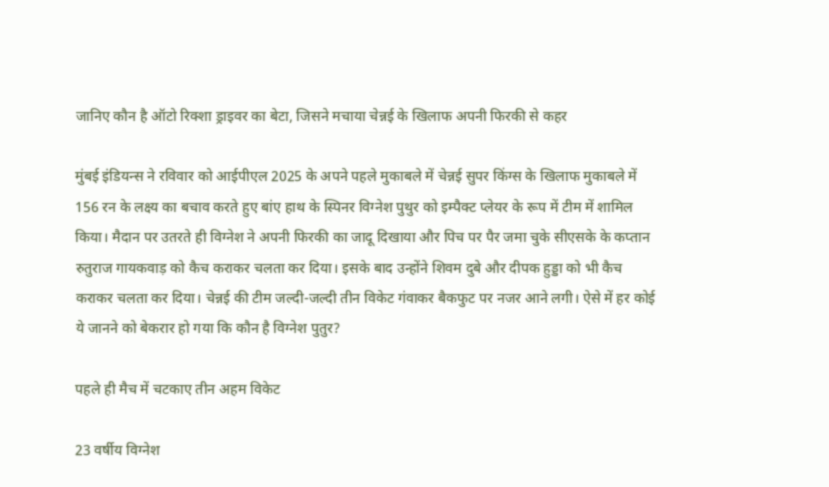जानिए कौन है ऑटो रिक्शा ड्राइवर का बेटा, जिसने मचाया चेन्नई के खिलाफ अपनी फिरकी से कहर

मुंबई इंडियन्स ने रविवार को आईपीएल 2025 के अपने पहले मुकाबले में चेन्नई सुपर किंग्स के खिलाफ मुकाबले में 156 रन के लक्ष्य का बचाव करते हुए बांए हाथ के स्पिनर विग्नेश पुथुर को इम्पैक्ट प्लेयर के रूप में टीम में शामिल किया। मैदान पर उतरते ही विग्नेश ने अपनी फिरकी का जादू दिखाया और पिच पर पैर जमा चुके सीएसके के कप्तान रुतुराज गायकवाड़ को कैच कराकर चलता कर दिया। इसके बाद उन्होंने शिवम दुबे और दीपक हुड्डा को भी कैच कराकर चलता कर दिया। चेन्नई की टीम जल्दी-जल्दी तीन विकेट गंवाकर बैकफुट पर नजर आने लगी। ऐसे में हर कोई ये जानने को बेकरार हो गया कि कौन है विग्नेश पुतुर?

पहले ही मैच में चटकाए तीन अहम विकेट

23 वर्षीय विग्नेश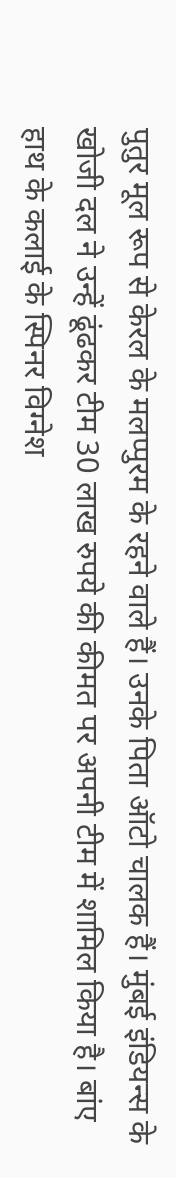पुतुर मूल रूप से केरल के मलप्पुरम के रहने वाले हैं। उनके पिता ऑटो चालक हैं। मुंबई इंडियन्स के खोजी दल ने उन्हें ढूंढकर टीम 30 लाख रुपये की कीमत पर अपनी टीम में शामिल किया है। बांए हाथ के कलाई के स्पिनर विग्नेश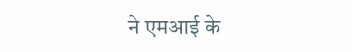ने एमआई के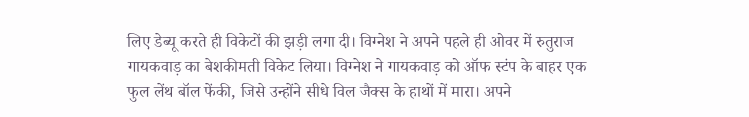लिए डेब्यू करते ही विकेटों की झड़ी लगा दी। विग्नेश ने अपने पहले ही ओवर में रुतुराज गायकवाड़ का बेशकीमती विकेट लिया। विग्नेश ने गायकवाड़ को ऑफ स्टंप के बाहर एक फुल लेंथ बॉल फेंकी, जिसे उन्होंने सीधे विल जैक्स के हाथों में मारा। अपने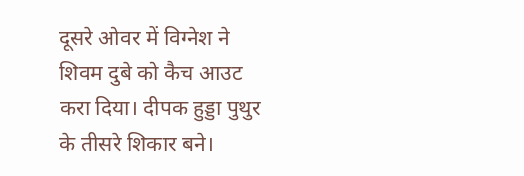दूसरे ओवर में विग्नेश ने शिवम दुबे को कैच आउट करा दिया। दीपक हुड्डा पुथुर के तीसरे शिकार बने।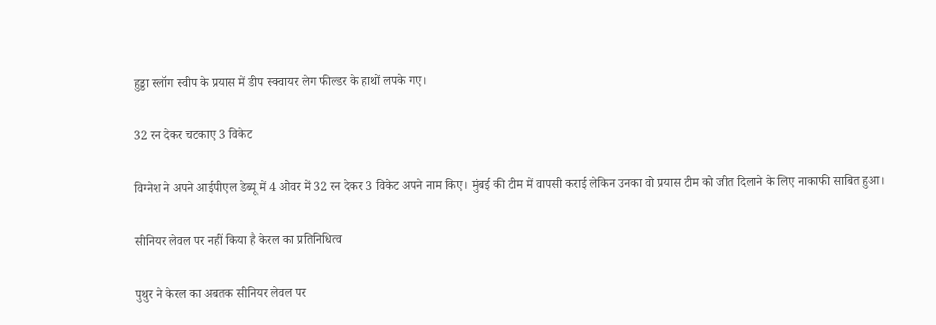हुड्डा स्लॉग स्वीप के प्रयास में डीप स्क्वायर लेग फील्डर के हाथों लपके गए।

32 रन देकर चटकाए 3 विकेट

विग्नेश ने अपने आईपीएल डेब्यू में 4 ओवर में 32 रन देकर 3 विकेट अपने नाम किए। मुंबई की टीम में वापसी कराई लेकिन उनका वो प्रयास टीम को जीत दिलाने के लिए नाकाफी साबित हुआ।

सीनियर लेवल पर नहीं किया है केरल का प्रतिनिधित्व

पुथुर ने केरल का अबतक सीनियर लेवल पर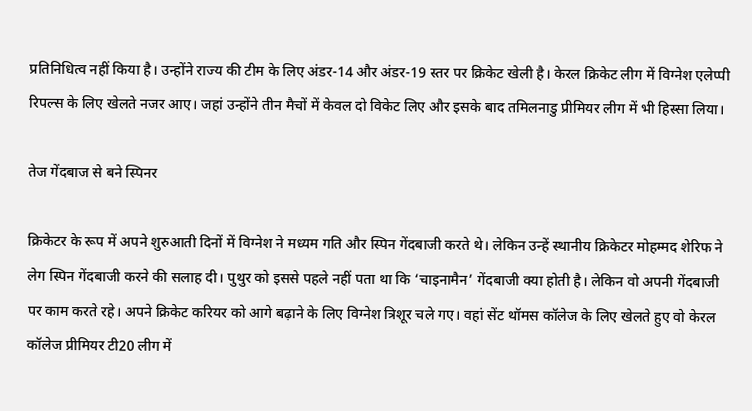प्रतिनिधित्व नहीं किया है। उन्होंने राज्य की टीम के लिए अंडर-14 और अंडर-19 स्तर पर क्रिकेट खेली है। केरल क्रिकेट लीग में विग्नेश एलेप्पी रिपल्स के लिए खेलते नजर आए। जहां उन्होंने तीन मैचों में केवल दो विकेट लिए और इसके बाद तमिलनाडु प्रीमियर लीग में भी हिस्सा लिया।

तेज गेंदबाज से बने स्पिनर

क्रिकेटर के रूप में अपने शुरुआती दिनों में विग्नेश ने मध्यम गति और स्पिन गेंदबाजी करते थे। लेकिन उन्हें स्थानीय क्रिकेटर मोहम्मद शेरिफ ने लेग स्पिन गेंदबाजी करने की सलाह दी। पुथुर को इससे पहले नहीं पता था कि ‘चाइनामैन’ गेंदबाजी क्या होती है। लेकिन वो अपनी गेंदबाजी पर काम करते रहे। अपने क्रिकेट करियर को आगे बढ़ाने के लिए विग्नेश त्रिशूर चले गए। वहां सेंट थॉमस कॉलेज के लिए खेलते हुए वो केरल कॉलेज प्रीमियर टी20 लीग में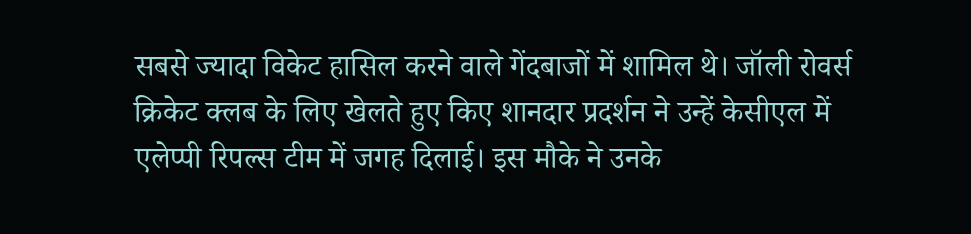सबसे ज्यादा विकेट हासिल करने वाले गेंदबाजों में शामिल थे। जॉली रोवर्स क्रिकेट क्लब के लिए खेलते हुए किए शानदार प्रदर्शन ने उन्हें केसीएल में एलेप्पी रिपल्स टीम में जगह दिलाई। इस मौके ने उनके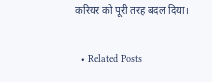करियर को पूरी तरह बदल दिया।

  • Related Posts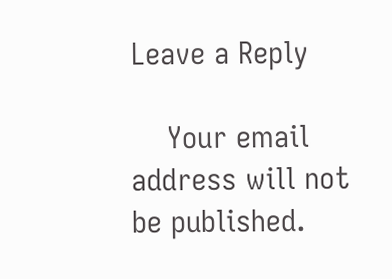Leave a Reply

    Your email address will not be published.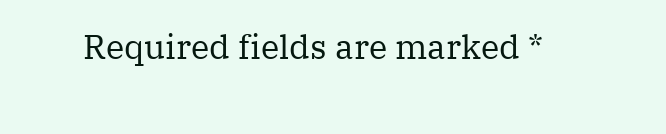Required fields are marked *